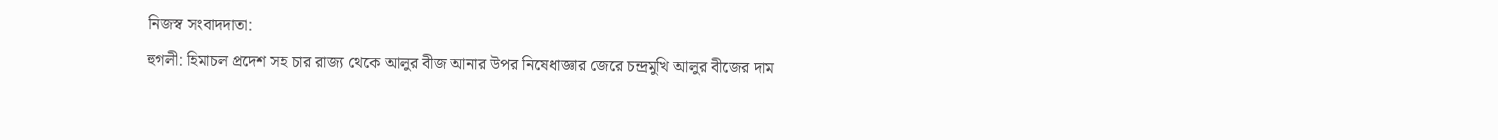নিজস্ব সংবাদদাতা:
হুগলী: হিমাচল প্রদেশ সহ চার রাজ্য থেকে আলুর বীজ আনার উপর নিষেধাজ্ঞার জেরে চন্দ্রমুখি আলুর বীজের দাম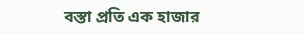বস্তা প্রতি এক হাজার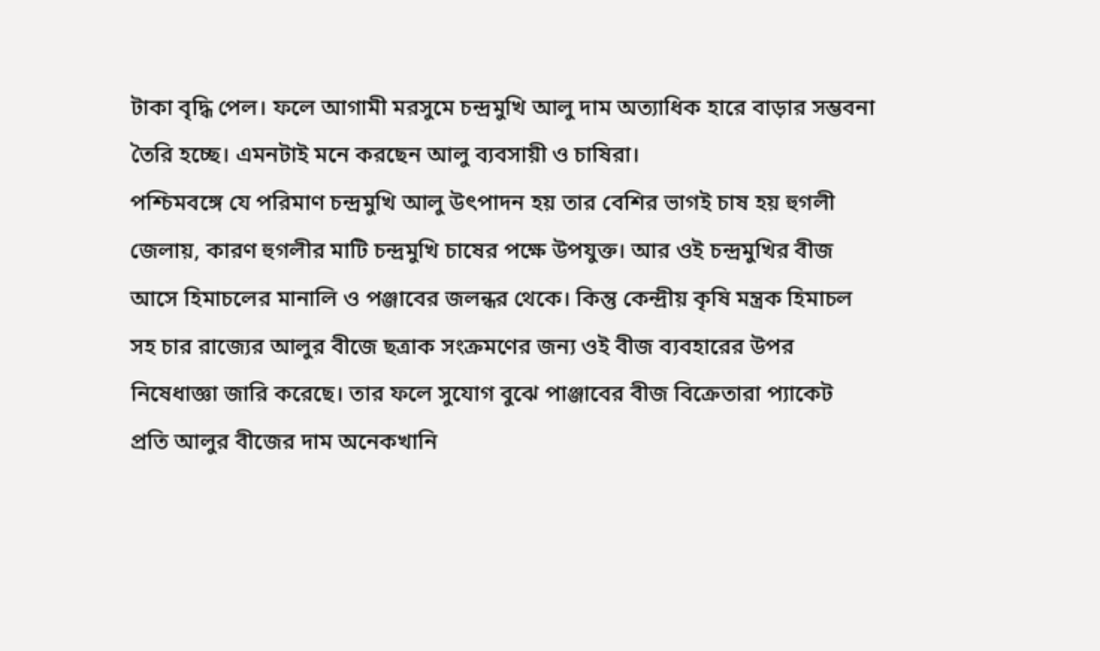টাকা বৃদ্ধি পেল। ফলে আগামী মরসুমে চন্দ্রমুখি আলু দাম অত্যাধিক হারে বাড়ার সম্ভবনা তৈরি হচ্ছে। এমনটাই মনে করছেন আলু ব্যবসায়ী ও চাষিরা।
পশ্চিমবঙ্গে যে পরিমাণ চন্দ্রমুখি আলু উৎপাদন হয় তার বেশির ভাগই চাষ হয় হুগলী জেলায়, কারণ হুগলীর মাটি চন্দ্রমুখি চাষের পক্ষে উপযুক্ত। আর ওই চন্দ্রমুখির বীজ আসে হিমাচলের মানালি ও পঞ্জাবের জলন্ধর থেকে। কিন্তু কেন্দ্রীয় কৃষি মন্ত্রক হিমাচল সহ চার রাজ্যের আলুর বীজে ছত্রাক সংক্রমণের জন্য ওই বীজ ব্যবহারের উপর নিষেধাজ্ঞা জারি করেছে। তার ফলে সুযোগ বুঝে পাঞ্জাবের বীজ বিক্রেতারা প্যাকেট প্রতি আলুর বীজের দাম অনেকখানি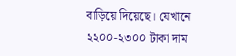বাড়িয়ে দিয়েছে। যেখানে ২২০০-২৩০০ টাকা দাম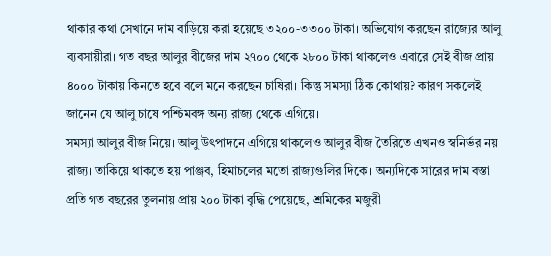থাকার কথা সেখানে দাম বাড়িয়ে করা হয়েছে ৩২০০-৩৩০০ টাকা। অভিযোগ করছেন রাজ্যের আলু ব্যবসায়ীরা। গত বছর আলুর বীজের দাম ২৭০০ থেকে ২৮০০ টাকা থাকলেও এবারে সেই বীজ প্রায় ৪০০০ টাকায় কিনতে হবে বলে মনে করছেন চাষিরা। কিন্তু সমস্যা ঠিক কোথায়? কারণ সকলেই জানেন যে আলু চাষে পশ্চিমবঙ্গ অন্য রাজ্য থেকে এগিয়ে।
সমস্যা আলুর বীজ নিয়ে। আলু উৎপাদনে এগিয়ে থাকলেও আলুর বীজ তৈরিতে এখনও স্বনির্ভর নয় রাজ্য। তাকিয়ে থাকতে হয় পাঞ্জব, হিমাচলের মতো রাজ্যগুলির দিকে। অন্যদিকে সারের দাম বস্তা প্রতি গত বছরের তুলনায় প্রায় ২০০ টাকা বৃদ্ধি পেয়েছে, শ্রমিকের মজুরী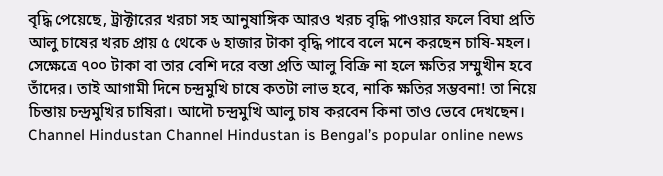বৃদ্ধি পেয়েছে, ট্রাক্টারের খরচা সহ আনুষাঙ্গিক আরও খরচ বৃদ্ধি পাওয়ার ফলে বিঘা প্রতি আলু চাষের খরচ প্রায় ৫ থেকে ৬ হাজার টাকা বৃদ্ধি পাবে বলে মনে করছেন চাষি-মহল। সেক্ষেত্রে ৭০০ টাকা বা তার বেশি দরে বস্তা প্রতি আলু বিক্রি না হলে ক্ষতির সম্মুখীন হবে তাঁদের। তাই আগামী দিনে চন্দ্রমুখি চাষে কতটা লাভ হবে, নাকি ক্ষতির সম্ভবনা! তা নিয়ে চিন্তায় চন্দ্রমুখির চাষিরা। আদৌ চন্দ্রমুখি আলু চাষ করবেন কিনা তাও ভেবে দেখছেন।
Channel Hindustan Channel Hindustan is Bengal’s popular online news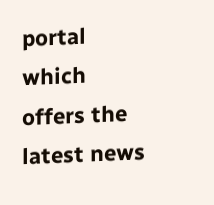portal which offers the latest news